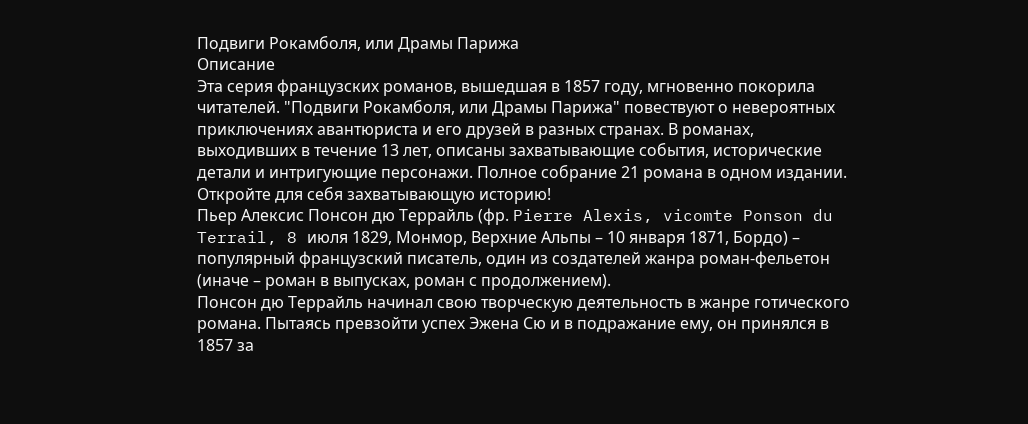Подвиги Рокамболя, или Драмы Парижа
Описание
Эта серия французских романов, вышедшая в 1857 году, мгновенно покорила читателей. "Подвиги Рокамболя, или Драмы Парижа" повествуют о невероятных приключениях авантюриста и его друзей в разных странах. В романах, выходивших в течение 13 лет, описаны захватывающие события, исторические детали и интригующие персонажи. Полное собрание 21 романа в одном издании. Откройте для себя захватывающую историю!
Пьер Алексис Понсон дю Террайль (фр. Pierre Alexis, vicomte Ponson du Terrail, 8 июля 1829, Монмор, Верхние Альпы – 10 января 1871, Бордо) – популярный французский писатель, один из создателей жанра роман-фельетон (иначе – роман в выпусках, роман с продолжением).
Понсон дю Террайль начинал свою творческую деятельность в жанре готического романа. Пытаясь превзойти успех Эжена Сю и в подражание ему, он принялся в 1857 за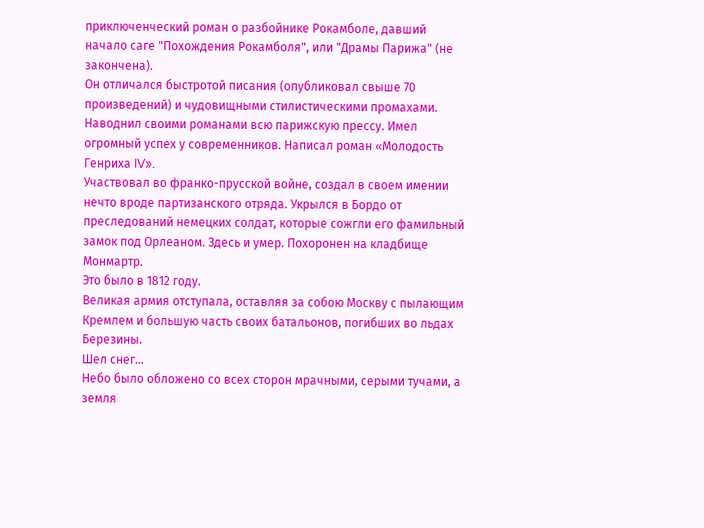приключенческий роман о разбойнике Рокамболе, давший начало саге "Похождения Рокамболя", или "Драмы Парижа" (не закончена).
Он отличался быстротой писания (опубликовал свыше 70 произведений) и чудовищными стилистическими промахами. Наводнил своими романами всю парижскую прессу. Имел огромный успех у современников. Написал роман «Молодость Генриха IV».
Участвовал во франко-прусской войне, создал в своем имении нечто вроде партизанского отряда. Укрылся в Бордо от преследований немецких солдат, которые сожгли его фамильный замок под Орлеаном. Здесь и умер. Похоронен на кладбище Монмартр.
Это было в 1812 году.
Великая армия отступала, оставляя за собою Москву с пылающим Кремлем и большую часть своих батальонов, погибших во льдах Березины.
Шел снег…
Небо было обложено со всех сторон мрачными, серыми тучами, а земля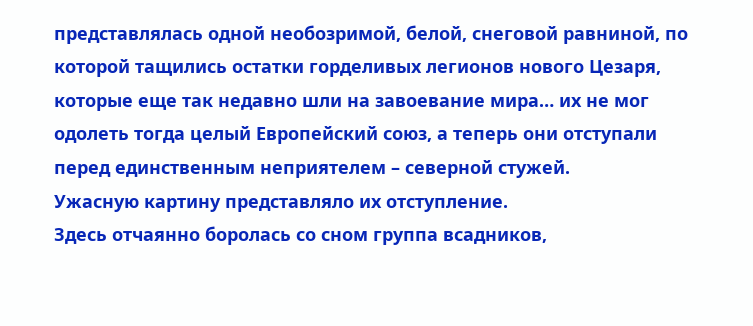представлялась одной необозримой, белой, снеговой равниной, по которой тащились остатки горделивых легионов нового Цезаря, которые еще так недавно шли на завоевание мира… их не мог одолеть тогда целый Европейский союз, а теперь они отступали перед единственным неприятелем – северной стужей.
Ужасную картину представляло их отступление.
Здесь отчаянно боролась со сном группа всадников,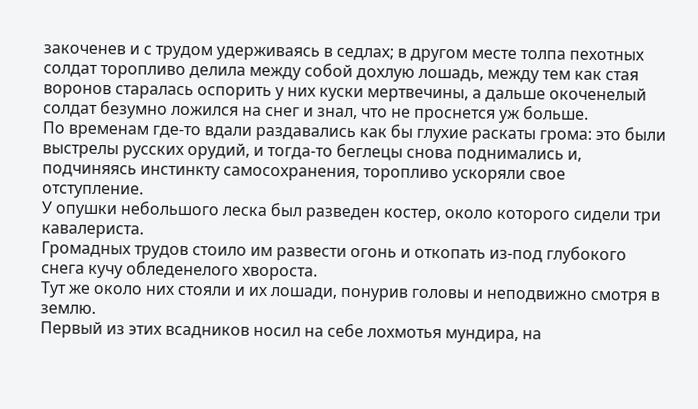закоченев и с трудом удерживаясь в седлах; в другом месте толпа пехотных солдат торопливо делила между собой дохлую лошадь, между тем как стая воронов старалась оспорить у них куски мертвечины, а дальше окоченелый солдат безумно ложился на снег и знал, что не проснется уж больше.
По временам где-то вдали раздавались как бы глухие раскаты грома: это были выстрелы русских орудий, и тогда-то беглецы снова поднимались и, подчиняясь инстинкту самосохранения, торопливо ускоряли свое отступление.
У опушки небольшого леска был разведен костер, около которого сидели три кавалериста.
Громадных трудов стоило им развести огонь и откопать из-под глубокого снега кучу обледенелого хвороста.
Тут же около них стояли и их лошади, понурив головы и неподвижно смотря в землю.
Первый из этих всадников носил на себе лохмотья мундира, на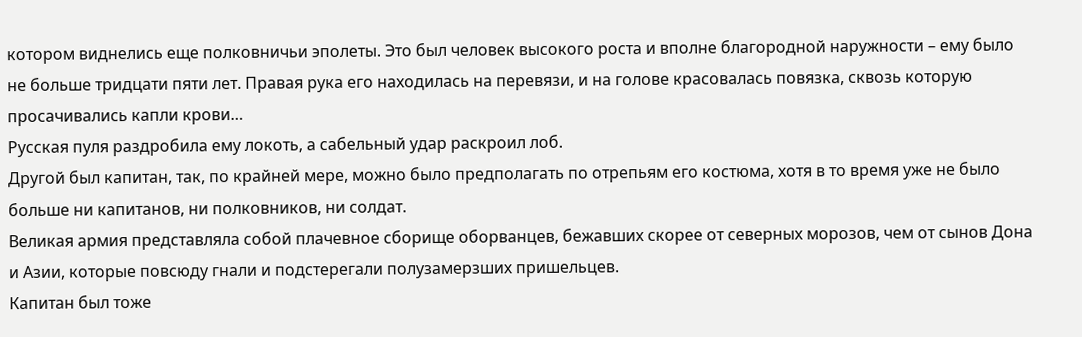котором виднелись еще полковничьи эполеты. Это был человек высокого роста и вполне благородной наружности – ему было не больше тридцати пяти лет. Правая рука его находилась на перевязи, и на голове красовалась повязка, сквозь которую просачивались капли крови…
Русская пуля раздробила ему локоть, а сабельный удар раскроил лоб.
Другой был капитан, так, по крайней мере, можно было предполагать по отрепьям его костюма, хотя в то время уже не было больше ни капитанов, ни полковников, ни солдат.
Великая армия представляла собой плачевное сборище оборванцев, бежавших скорее от северных морозов, чем от сынов Дона и Азии, которые повсюду гнали и подстерегали полузамерзших пришельцев.
Капитан был тоже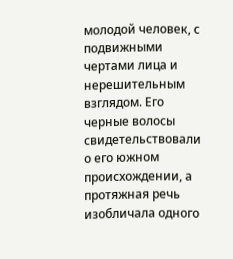молодой человек, с подвижными чертами лица и нерешительным взглядом. Его черные волосы свидетельствовали о его южном происхождении, а протяжная речь изобличала одного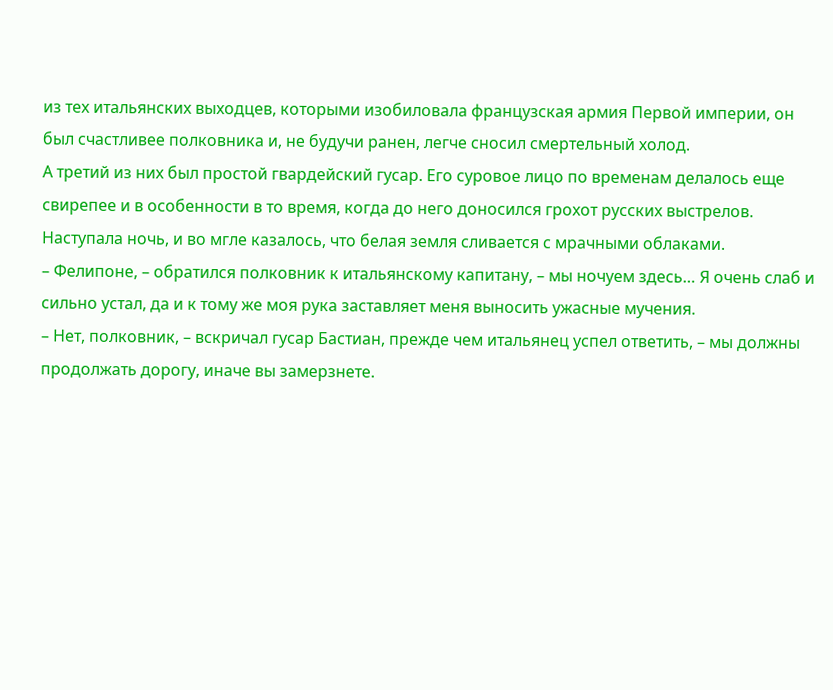из тех итальянских выходцев, которыми изобиловала французская армия Первой империи, он был счастливее полковника и, не будучи ранен, легче сносил смертельный холод.
А третий из них был простой гвардейский гусар. Его суровое лицо по временам делалось еще свирепее и в особенности в то время, когда до него доносился грохот русских выстрелов.
Наступала ночь, и во мгле казалось, что белая земля сливается с мрачными облаками.
– Фелипоне, – обратился полковник к итальянскому капитану, – мы ночуем здесь… Я очень слаб и сильно устал, да и к тому же моя рука заставляет меня выносить ужасные мучения.
– Нет, полковник, – вскричал гусар Бастиан, прежде чем итальянец успел ответить, – мы должны продолжать дорогу, иначе вы замерзнете.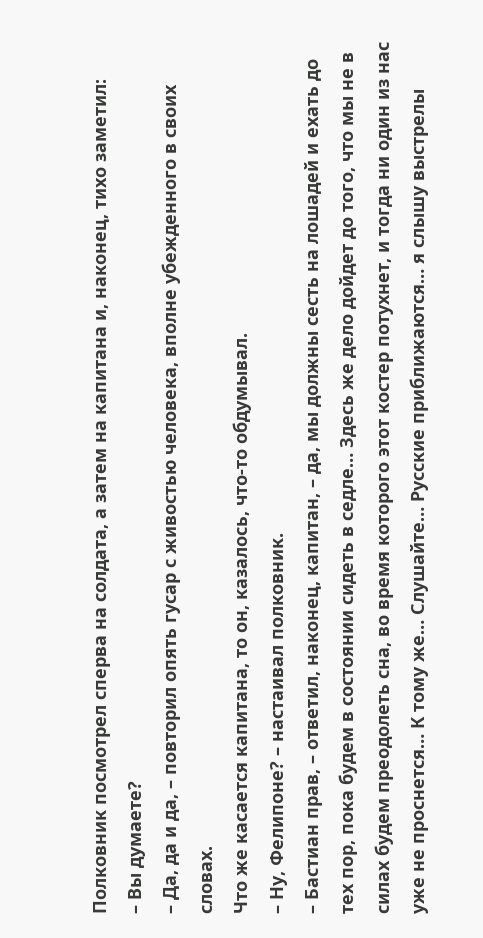Полковник посмотрел сперва на солдата, а затем на капитана и, наконец, тихо заметил:
– Вы думаете?
– Да, да и да, – повторил опять гусар с живостью человека, вполне убежденного в своих словах.
Что же касается капитана, то он, казалось, что-то обдумывал.
– Ну, Фелипоне? – настаивал полковник.
– Бастиан прав, – ответил, наконец, капитан, – да, мы должны сесть на лошадей и ехать до тех пор, пока будем в состоянии сидеть в седле… Здесь же дело дойдет до того, что мы не в силах будем преодолеть сна, во время которого этот костер потухнет, и тогда ни один из нас уже не проснется… К тому же… Слушайте… Русские приближаются… я слышу выстрелы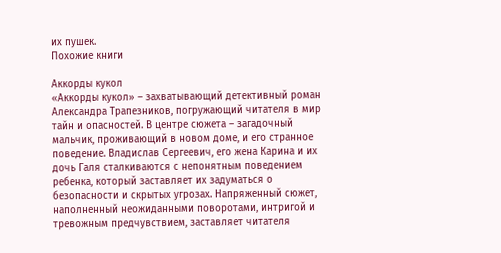их пушек.
Похожие книги

Аккорды кукол
«Аккорды кукол» – захватывающий детективный роман Александра Трапезников, погружающий читателя в мир тайн и опасностей. В центре сюжета – загадочный мальчик, проживающий в новом доме, и его странное поведение. Владислав Сергеевич, его жена Карина и их дочь Галя сталкиваются с непонятным поведением ребенка, который заставляет их задуматься о безопасности и скрытых угрозах. Напряженный сюжет, наполненный неожиданными поворотами, интригой и тревожным предчувствием, заставляет читателя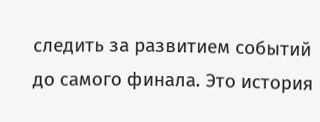следить за развитием событий до самого финала. Это история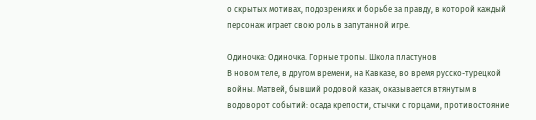о скрытых мотивах, подозрениях и борьбе за правду, в которой каждый персонаж играет свою роль в запутанной игре.

Одиночка: Одиночка. Горные тропы. Школа пластунов
В новом теле, в другом времени, на Кавказе, во время русско-турецкой войны. Матвей, бывший родовой казак, оказывается втянутым в водоворот событий: осада крепости, стычки с горцами, противостояние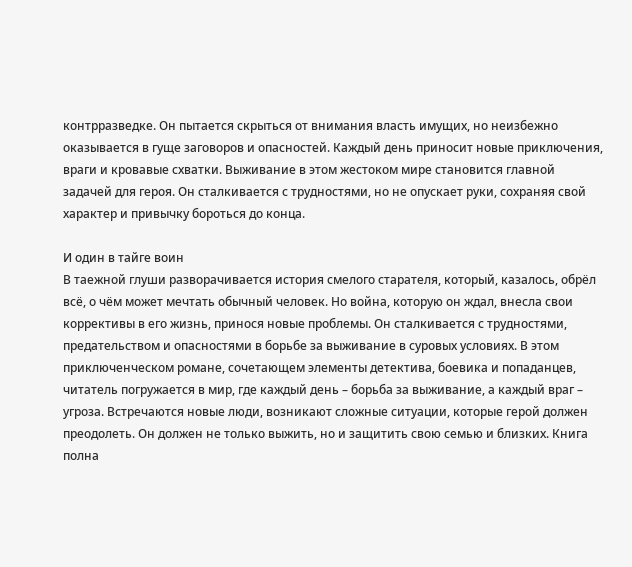контрразведке. Он пытается скрыться от внимания власть имущих, но неизбежно оказывается в гуще заговоров и опасностей. Каждый день приносит новые приключения, враги и кровавые схватки. Выживание в этом жестоком мире становится главной задачей для героя. Он сталкивается с трудностями, но не опускает руки, сохраняя свой характер и привычку бороться до конца.

И один в тайге воин
В таежной глуши разворачивается история смелого старателя, который, казалось, обрёл всё, о чём может мечтать обычный человек. Но война, которую он ждал, внесла свои коррективы в его жизнь, принося новые проблемы. Он сталкивается с трудностями, предательством и опасностями в борьбе за выживание в суровых условиях. В этом приключенческом романе, сочетающем элементы детектива, боевика и попаданцев, читатель погружается в мир, где каждый день – борьба за выживание, а каждый враг – угроза. Встречаются новые люди, возникают сложные ситуации, которые герой должен преодолеть. Он должен не только выжить, но и защитить свою семью и близких. Книга полна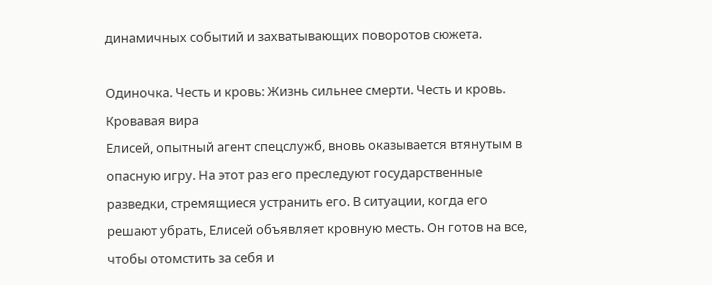динамичных событий и захватывающих поворотов сюжета.

Одиночка. Честь и кровь: Жизнь сильнее смерти. Честь и кровь. Кровавая вира
Елисей, опытный агент спецслужб, вновь оказывается втянутым в опасную игру. На этот раз его преследуют государственные разведки, стремящиеся устранить его. В ситуации, когда его решают убрать, Елисей объявляет кровную месть. Он готов на все, чтобы отомстить за себя и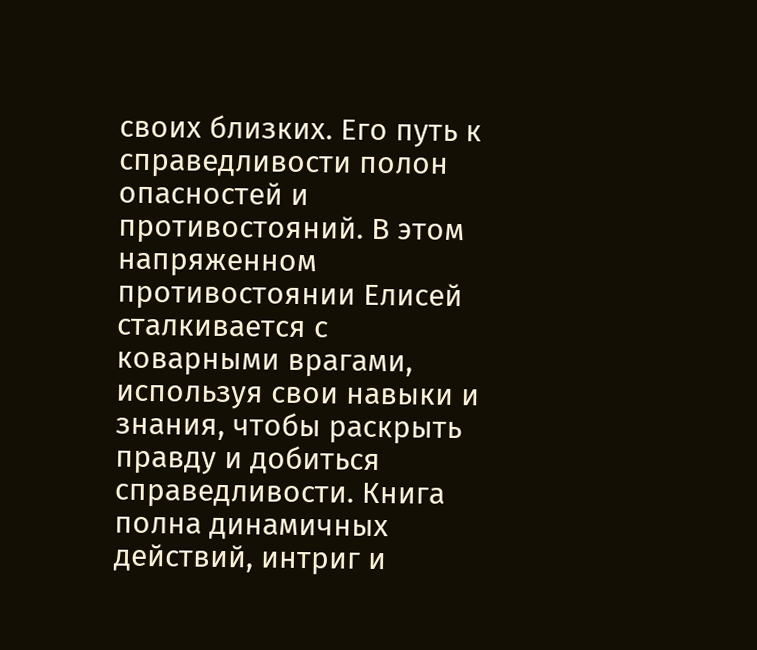своих близких. Его путь к справедливости полон опасностей и противостояний. В этом напряженном противостоянии Елисей сталкивается с коварными врагами, используя свои навыки и знания, чтобы раскрыть правду и добиться справедливости. Книга полна динамичных действий, интриг и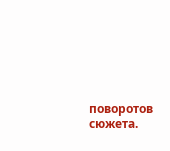поворотов сюжета.